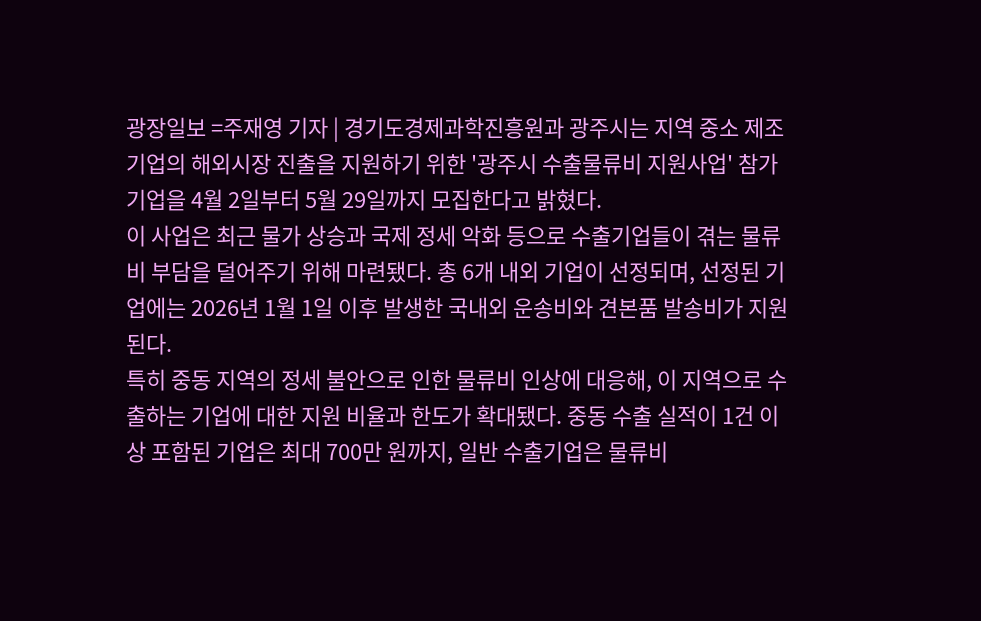광장일보 =주재영 기자 | 경기도경제과학진흥원과 광주시는 지역 중소 제조기업의 해외시장 진출을 지원하기 위한 '광주시 수출물류비 지원사업' 참가 기업을 4월 2일부터 5월 29일까지 모집한다고 밝혔다.
이 사업은 최근 물가 상승과 국제 정세 악화 등으로 수출기업들이 겪는 물류비 부담을 덜어주기 위해 마련됐다. 총 6개 내외 기업이 선정되며, 선정된 기업에는 2026년 1월 1일 이후 발생한 국내외 운송비와 견본품 발송비가 지원된다.
특히 중동 지역의 정세 불안으로 인한 물류비 인상에 대응해, 이 지역으로 수출하는 기업에 대한 지원 비율과 한도가 확대됐다. 중동 수출 실적이 1건 이상 포함된 기업은 최대 700만 원까지, 일반 수출기업은 물류비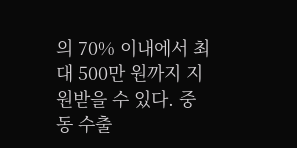의 70% 이내에서 최대 500만 원까지 지원받을 수 있다. 중동 수출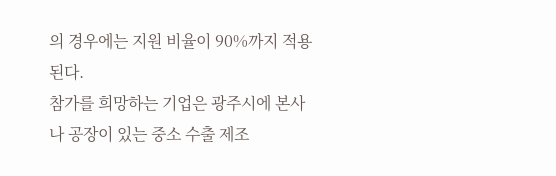의 경우에는 지원 비율이 90%까지 적용된다.
참가를 희망하는 기업은 광주시에 본사나 공장이 있는 중소 수출 제조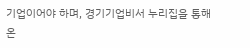기업이어야 하며, 경기기업비서 누리집을 통해 온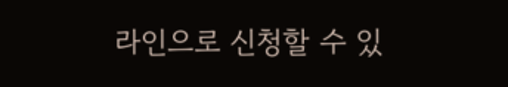라인으로 신청할 수 있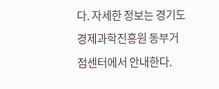다. 자세한 정보는 경기도경제과학진흥원 동부거점센터에서 안내한다.